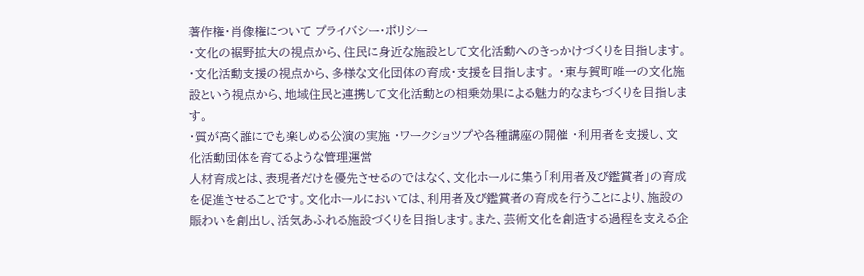著作権・肖像権について プライバシー・ポリシー
・文化の裾野拡大の視点から、住民に身近な施設として文化活動へのきっかけづくりを目指します。 ・文化活動支援の視点から、多様な文化団体の育成・支援を目指します。 ・東与賀町唯一の文化施設という視点から、地域住民と連携して文化活動との相乗効果による魅力的なまちづくりを目指します。
・質が高く誰にでも楽しめる公演の実施 ・ワークショツプや各種講座の開催 ・利用者を支援し、文化活動団体を育てるような管理運営
人材育成とは、表現者だけを優先させるのではなく、文化ホールに集う「利用者及び鑑賞者」の育成を促進させることです。文化ホールにおいては、利用者及び鑑賞者の育成を行うことにより、施設の賑わいを創出し、活気あふれる施設づくりを目指します。また、芸術文化を創造する過程を支える企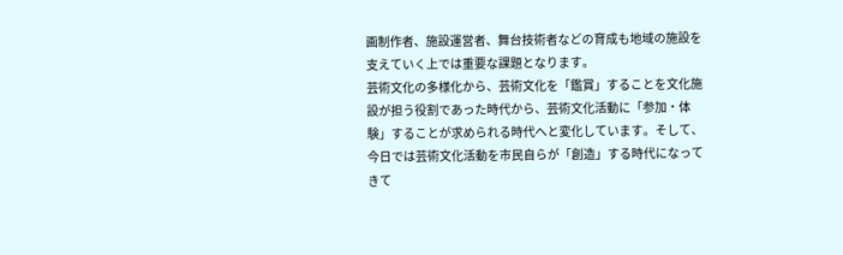画制作者、施設運営者、舞台技術者などの育成も地域の施設を支えていく上では重要な課題となります。
芸術文化の多様化から、芸術文化を「鑑賞」することを文化施設が担う役割であった時代から、芸術文化活動に「参加・体験」することが求められる時代へと変化しています。そして、今日では芸術文化活動を市民自らが「創造」する時代になってきて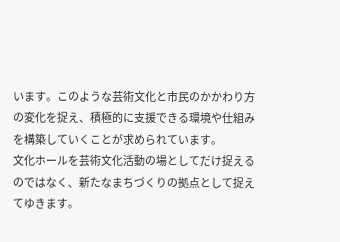います。このような芸術文化と市民のかかわり方の変化を捉え、積極的に支援できる環境や仕組みを構築していくことが求められています。
文化ホールを芸術文化活動の場としてだけ捉えるのではなく、新たなまちづくりの拠点として捉えてゆきます。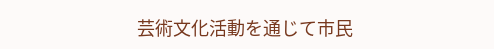芸術文化活動を通じて市民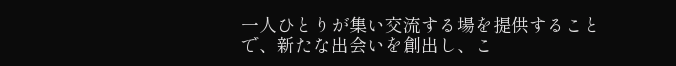一人ひとりが集い交流する場を提供することで、新たな出会いを創出し、こ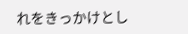れをきっかけとし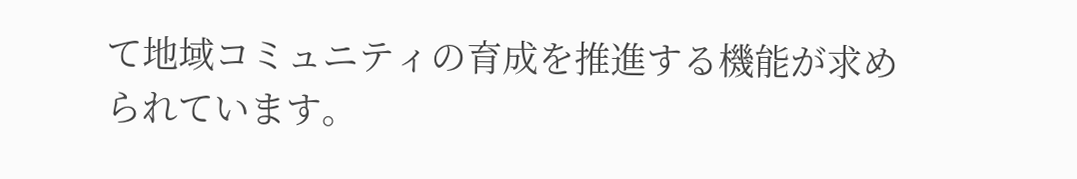て地域コミュニティの育成を推進する機能が求められています。